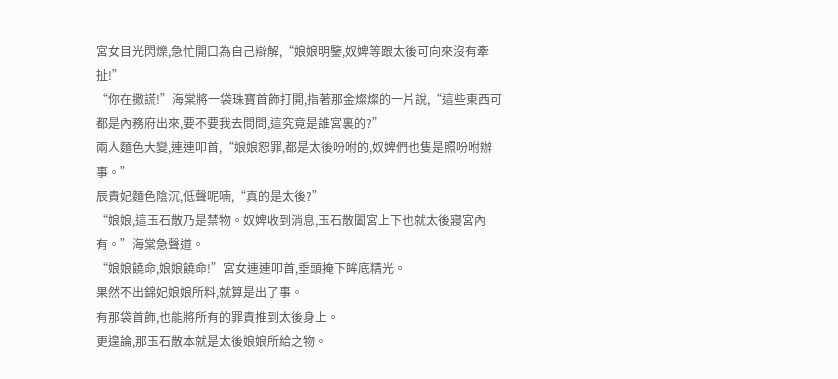宮女目光閃爍,急忙開口為自己辯解,“娘娘明鑒,奴婢等跟太後可向來沒有牽扯!”
“你在撒謊!”海棠將一袋珠寶首飾打開,指著那金燦燦的一片說,“這些東西可都是內務府出來,要不要我去問問,這究竟是誰宮裏的?”
兩人麵色大變,連連叩首,“娘娘恕罪,都是太後吩咐的,奴婢們也隻是照吩咐辦事。”
辰貴妃麵色陰沉,低聲呢喃,“真的是太後?”
“娘娘,這玉石散乃是禁物。奴婢收到消息,玉石散闔宮上下也就太後寢宮內有。”海棠急聲道。
“娘娘饒命,娘娘饒命!”宮女連連叩首,垂頭掩下眸底精光。
果然不出錦妃娘娘所料,就算是出了事。
有那袋首飾,也能將所有的罪責推到太後身上。
更遑論,那玉石散本就是太後娘娘所給之物。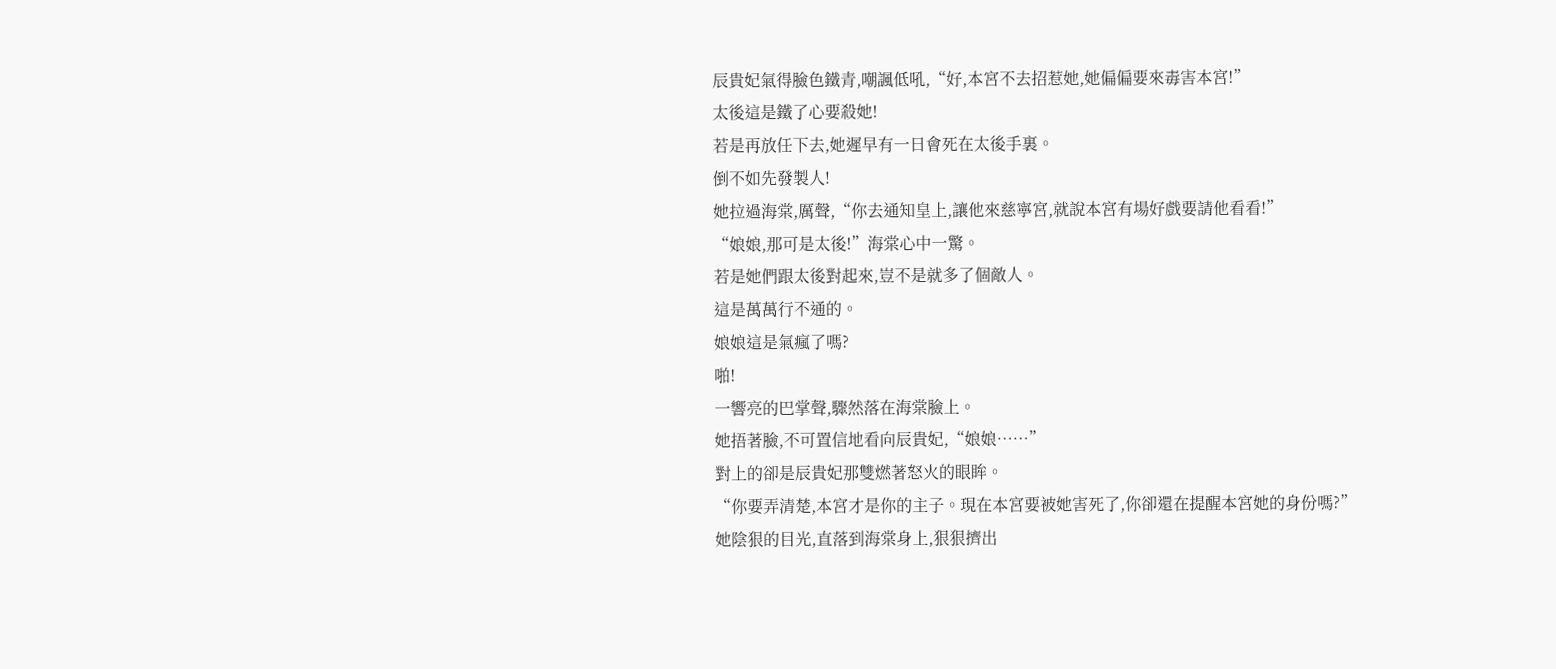辰貴妃氣得臉色鐵青,嘲諷低吼,“好,本宮不去招惹她,她偏偏要來毒害本宮!”
太後這是鐵了心要殺她!
若是再放任下去,她遲早有一日會死在太後手裏。
倒不如先發製人!
她拉過海棠,厲聲,“你去通知皇上,讓他來慈寧宮,就說本宮有場好戲要請他看看!”
“娘娘,那可是太後!”海棠心中一驚。
若是她們跟太後對起來,豈不是就多了個敵人。
這是萬萬行不通的。
娘娘這是氣瘋了嗎?
啪!
一響亮的巴掌聲,驟然落在海棠臉上。
她捂著臉,不可置信地看向辰貴妃,“娘娘……”
對上的卻是辰貴妃那雙燃著怒火的眼眸。
“你要弄清楚,本宮才是你的主子。現在本宮要被她害死了,你卻還在提醒本宮她的身份嗎?”
她陰狠的目光,直落到海棠身上,狠狠擠出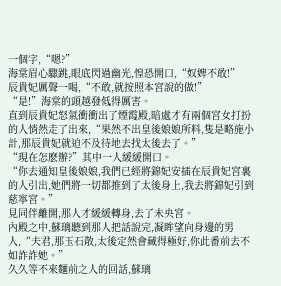一個字,“嗯?”
海棠眉心驟跳,眼底閃過幽光,惶恐開口,“奴婢不敢!”
辰貴妃厲聲一喝,“不敢,就按照本宮說的做!”
“是!”海棠的頭越發低得厲害。
直到辰貴妃怒氣衝衝出了煙霞殿,暗處才有兩個宮女打扮的人悄然走了出來,“果然不出皇後娘娘所料,隻是略施小計,那辰貴妃就迫不及待地去找太後去了。”
“現在怎麽辦?”其中一人緩緩開口。
“你去通知皇後娘娘,我們已經將錦妃安插在辰貴妃宮裏的人引出,她們將一切都推到了太後身上,我去將錦妃引到慈寧宮。”
見同伴離開,那人才緩緩轉身,去了未央宮。
內殿之中,蘇璃聽到那人把話說完,凝眸望向身邊的男人,“夫君,那玉石散,太後定然會藏得極好,你此番前去不如詐詐她。”
久久等不來麵前之人的回話,蘇璃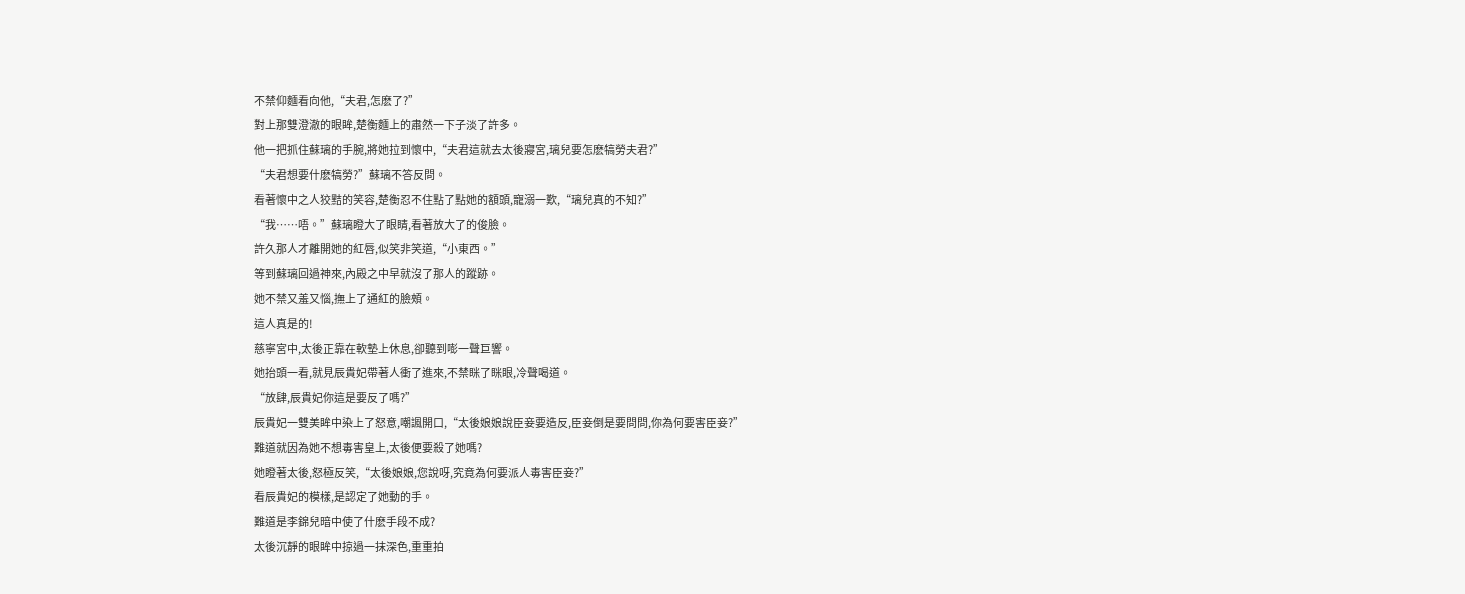不禁仰麵看向他,“夫君,怎麽了?”
對上那雙澄澈的眼眸,楚衡麵上的肅然一下子淡了許多。
他一把抓住蘇璃的手腕,將她拉到懷中,“夫君這就去太後寢宮,璃兒要怎麽犒勞夫君?”
“夫君想要什麽犒勞?”蘇璃不答反問。
看著懷中之人狡黠的笑容,楚衡忍不住點了點她的額頭,寵溺一歎,“璃兒真的不知?”
“我……唔。”蘇璃瞪大了眼睛,看著放大了的俊臉。
許久那人才離開她的紅唇,似笑非笑道,“小東西。”
等到蘇璃回過神來,內殿之中早就沒了那人的蹤跡。
她不禁又羞又惱,撫上了通紅的臉頰。
這人真是的!
慈寧宮中,太後正靠在軟墊上休息,卻聽到嘭一聲巨響。
她抬頭一看,就見辰貴妃帶著人衝了進來,不禁眯了眯眼,冷聲喝道。
“放肆,辰貴妃你這是要反了嗎?”
辰貴妃一雙美眸中染上了怒意,嘲諷開口,“太後娘娘說臣妾要造反,臣妾倒是要問問,你為何要害臣妾?”
難道就因為她不想毒害皇上,太後便要殺了她嗎?
她瞪著太後,怒極反笑,“太後娘娘,您說呀,究竟為何要派人毒害臣妾?”
看辰貴妃的模樣,是認定了她動的手。
難道是李錦兒暗中使了什麽手段不成?
太後沉靜的眼眸中掠過一抹深色,重重拍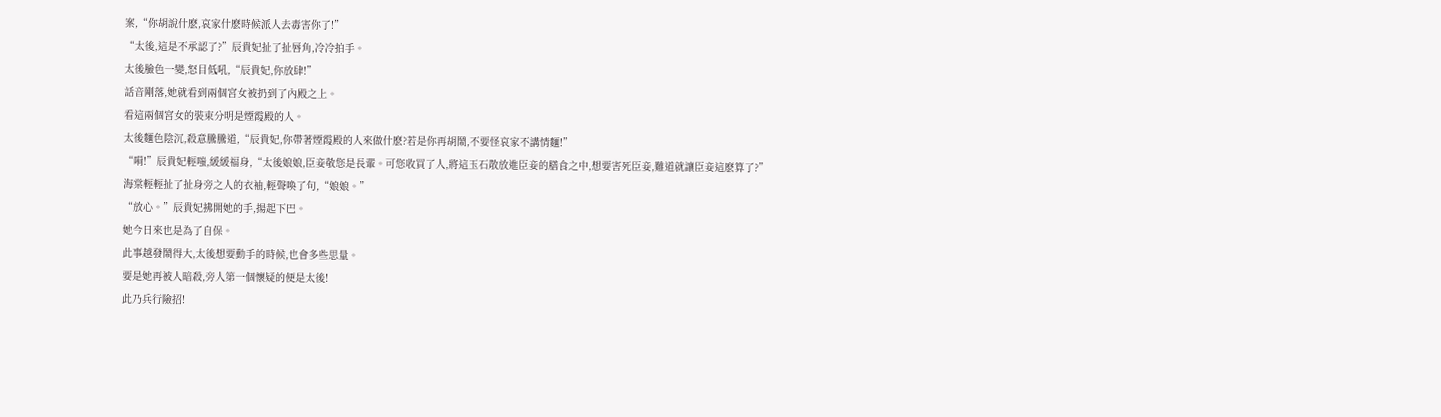案,“你胡說什麽,哀家什麽時候派人去毒害你了!”
“太後,這是不承認了?”辰貴妃扯了扯唇角,冷冷拍手。
太後臉色一變,怒目低吼,“辰貴妃,你放肆!”
話音剛落,她就看到兩個宮女被扔到了內殿之上。
看這兩個宮女的裝束分明是煙霞殿的人。
太後麵色陰沉,殺意騰騰道,“辰貴妃,你帶著煙霞殿的人來做什麽?若是你再胡鬧,不要怪哀家不講情麵!”
“嗬!”辰貴妃輕嗤,緩緩福身,“太後娘娘,臣妾敬您是長輩。可您收買了人,將這玉石散放進臣妾的膳食之中,想要害死臣妾,難道就讓臣妾這麽算了?”
海棠輕輕扯了扯身旁之人的衣袖,輕聲喚了句,“娘娘。”
“放心。”辰貴妃拂開她的手,揚起下巴。
她今日來也是為了自保。
此事越發鬧得大,太後想要動手的時候,也會多些思量。
要是她再被人暗殺,旁人第一個懷疑的便是太後!
此乃兵行險招!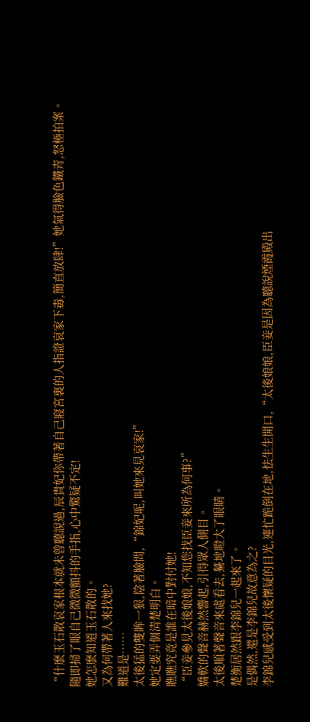“什麽玉石散哀家根本就未曾聽說過,辰貴妃你帶著自己寢宮裏的人指證哀家下毒,簡直放肆!”她氣得臉色鐵青,怒極拍案。
隨即掃了眼自己微微顫抖的手指,心中驚疑不定!
她怎麽知道玉石散的。
又為何帶著人來找她?
難道是……
太後猛的雙眸一狠,陰著臉問,“錦妃呢,叫她來見哀家!”
她定要弄個清楚明白。
瞧瞧究竟是誰在暗中對付她!
“臣妾參見太後娘娘,不知您找臣妾來所為何事?”
嬌軟的聲音赫然響起,引得眾人側目。
太後順著聲音來處看去,驀地瞪大了眼睛。
楚衡居然跟李錦兒一起來了。
是偶然,還是李錦兒故意為之?
李錦兒感受到太後懷疑的目光,連忙跪倒在地,怯生生開口,“太後娘娘,臣妾是因為聽說煙霞殿出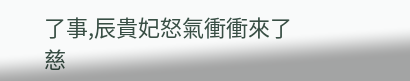了事,辰貴妃怒氣衝衝來了慈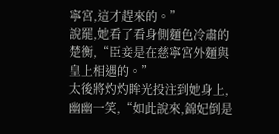寧宮,這才趕來的。”
說罷,她看了看身側麵色冷肅的楚衡,“臣妾是在慈寧宮外麵與皇上相遇的。”
太後將灼灼眸光投注到她身上,幽幽一笑,“如此說來,錦妃倒是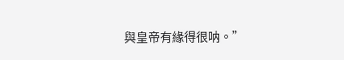與皇帝有緣得很呐。”